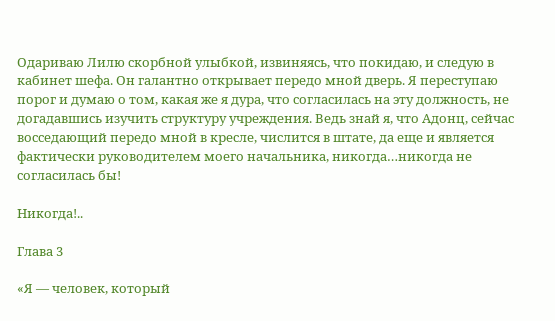Одариваю Лилю скорбной улыбкой, извиняясь, что покидаю, и следую в кабинет шефа. Он галантно открывает передо мной дверь. Я переступаю порог и думаю о том, какая же я дура, что согласилась на эту должность, не догадавшись изучить структуру учреждения. Ведь знай я, что Адонц, сейчас восседающий передо мной в кресле, числится в штате, да еще и является фактически руководителем моего начальника, никогда…никогда не согласилась бы!

Никогда!..

Глава 3

«Я — человек, который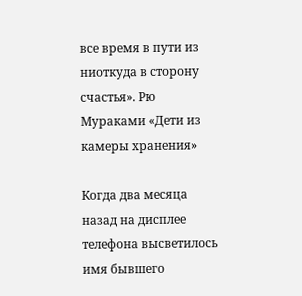все время в пути из ниоткуда в сторону счастья». Рю Мураками «Дети из камеры хранения»

Когда два месяца назад на дисплее телефона высветилось имя бывшего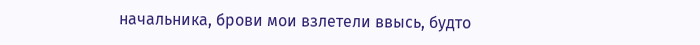начальника, брови мои взлетели ввысь, будто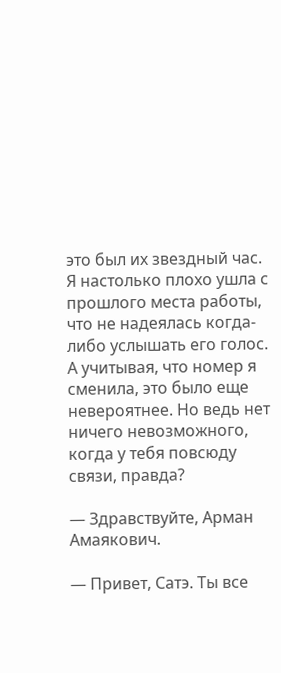это был их звездный час. Я настолько плохо ушла с прошлого места работы, что не надеялась когда-либо услышать его голос. А учитывая, что номер я сменила, это было еще невероятнее. Но ведь нет ничего невозможного, когда у тебя повсюду связи, правда?

— Здравствуйте, Арман Амаякович.

— Привет, Сатэ. Ты все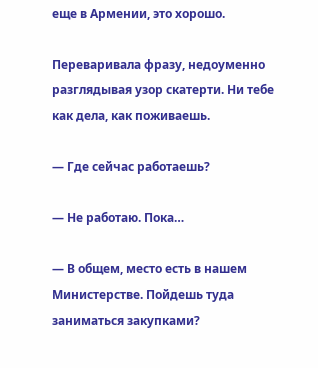еще в Армении, это хорошо.

Переваривала фразу, недоуменно разглядывая узор скатерти. Ни тебе как дела, как поживаешь.

— Где сейчас работаешь?

— Не работаю. Пока…

— В общем, место есть в нашем Министерстве. Пойдешь туда заниматься закупками?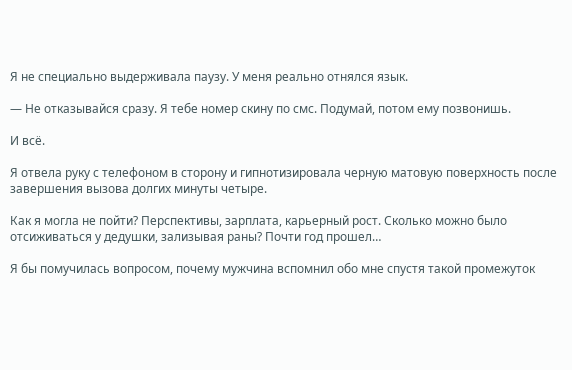Я не специально выдерживала паузу. У меня реально отнялся язык.

— Не отказывайся сразу. Я тебе номер скину по смс. Подумай, потом ему позвонишь.

И всё.

Я отвела руку с телефоном в сторону и гипнотизировала черную матовую поверхность после завершения вызова долгих минуты четыре.

Как я могла не пойти? Перспективы, зарплата, карьерный рост. Сколько можно было отсиживаться у дедушки, зализывая раны? Почти год прошел…

Я бы помучилась вопросом, почему мужчина вспомнил обо мне спустя такой промежуток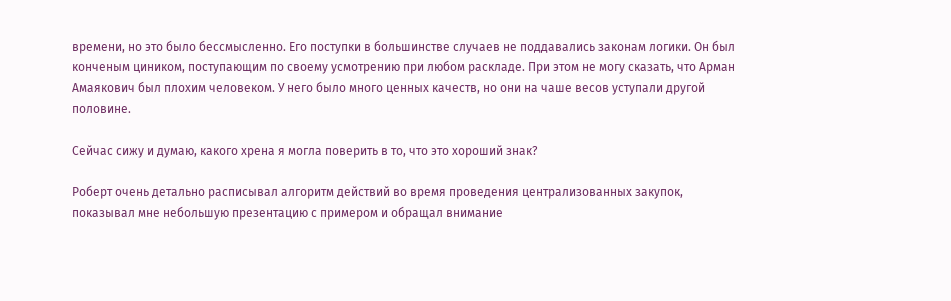времени, но это было бессмысленно. Его поступки в большинстве случаев не поддавались законам логики. Он был конченым циником, поступающим по своему усмотрению при любом раскладе. При этом не могу сказать, что Арман Амаякович был плохим человеком. У него было много ценных качеств, но они на чаше весов уступали другой половине.

Сейчас сижу и думаю, какого хрена я могла поверить в то, что это хороший знак?

Роберт очень детально расписывал алгоритм действий во время проведения централизованных закупок, показывал мне небольшую презентацию с примером и обращал внимание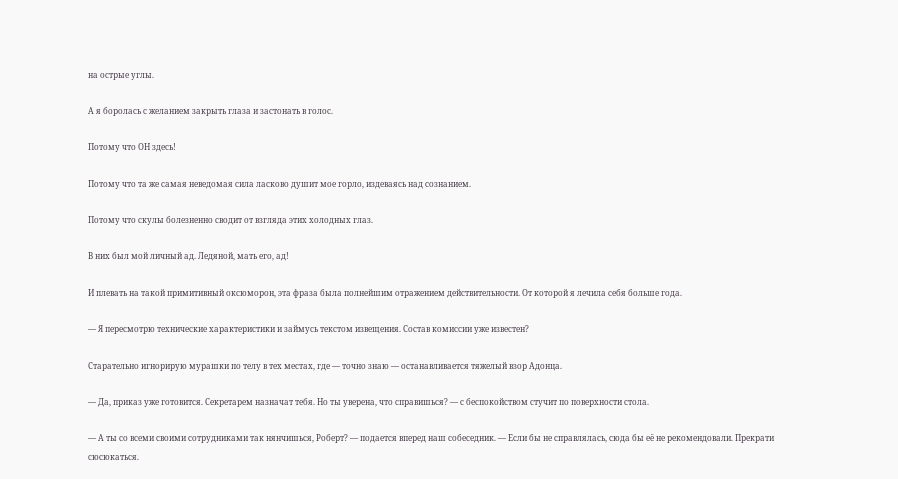на острые углы.

А я боролась с желанием закрыть глаза и застонать в голос.

Потому что ОН здесь!

Потому что та же самая неведомая сила ласково душит мое горло, издеваясь над сознанием.

Потому что скулы болезненно сводит от взгляда этих холодных глаз.

В них был мой личный ад. Ледяной, мать его, ад!

И плевать на такой примитивный оксюморон, эта фраза была полнейшим отражением действительности. От которой я лечила себя больше года.

— Я пересмотрю технические характеристики и займусь текстом извещения. Состав комиссии уже известен?

Старательно игнорирую мурашки по телу в тех местах, где — точно знаю — останавливается тяжелый взор Адонца.

— Да, приказ уже готовится. Секретарем назначат тебя. Но ты уверена, что справишься? — с беспокойством стучит по поверхности стола.

— А ты со всеми своими сотрудниками так нянчишься, Роберт? — подается вперед наш собеседник. — Если бы не справлялась, сюда бы её не рекомендовали. Прекрати сюсюкаться.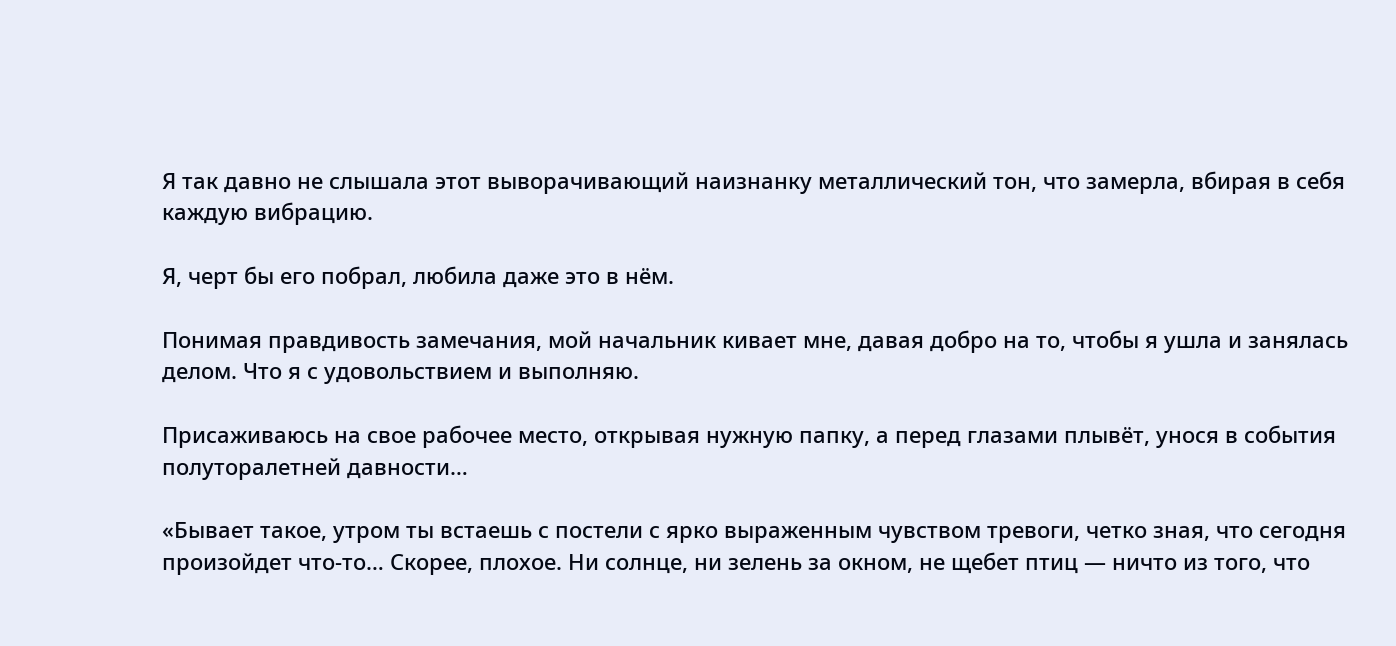Я так давно не слышала этот выворачивающий наизнанку металлический тон, что замерла, вбирая в себя каждую вибрацию.

Я, черт бы его побрал, любила даже это в нём.

Понимая правдивость замечания, мой начальник кивает мне, давая добро на то, чтобы я ушла и занялась делом. Что я с удовольствием и выполняю.

Присаживаюсь на свое рабочее место, открывая нужную папку, а перед глазами плывёт, унося в события полуторалетней давности…

«Бывает такое, утром ты встаешь с постели с ярко выраженным чувством тревоги, четко зная, что сегодня произойдет что-то… Скорее, плохое. Ни солнце, ни зелень за окном, не щебет птиц — ничто из того, что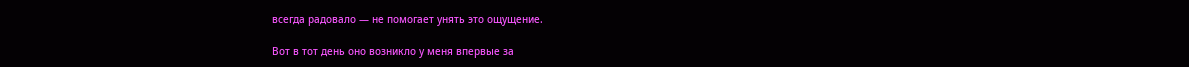всегда радовало — не помогает унять это ощущение.

Вот в тот день оно возникло у меня впервые за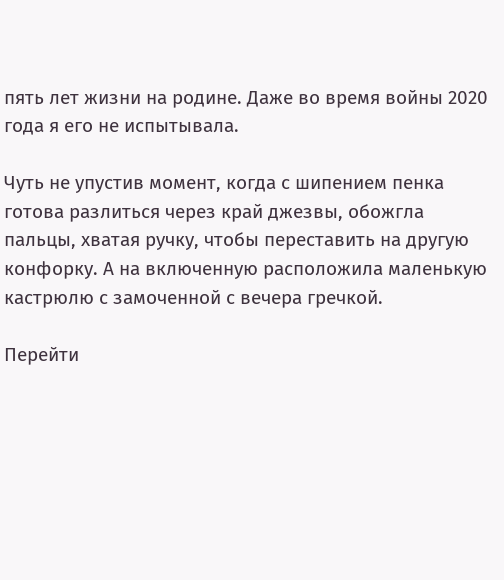пять лет жизни на родине. Даже во время войны 2020 года я его не испытывала.

Чуть не упустив момент, когда с шипением пенка готова разлиться через край джезвы, обожгла пальцы, хватая ручку, чтобы переставить на другую конфорку. А на включенную расположила маленькую кастрюлю с замоченной с вечера гречкой.

Перейти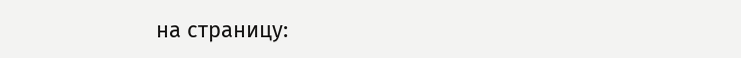на страницу: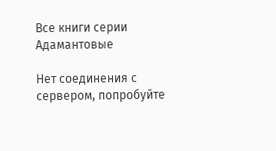Все книги серии Адамантовые

Нет соединения с сервером, попробуйте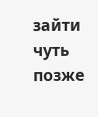зайти чуть позже